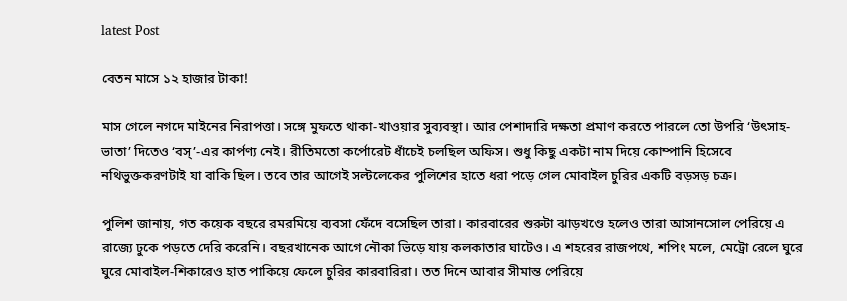latest Post

বেতন মাসে ১২ হাজার টাকা!

মাস গেলে নগদে মাইনের নিরাপত্তা। সঙ্গে মুফতে থাকা-খাওয়ার সুব্যবস্থা। আর পেশাদারি দক্ষতা প্রমাণ করতে পারলে তো উপরি ‘উৎসাহ-ভাতা’ দিতেও ‘বস্’-এর কার্পণ্য নেই। রীতিমতো কর্পোরেট ধাঁচেই চলছিল অফিস। শুধু কিছু একটা নাম দিয়ে কোম্পানি হিসেবে নথিভুক্তকরণটাই যা বাকি ছিল। তবে তার আগেই সল্টলেকের পুলিশের হাতে ধরা পড়ে গেল মোবাইল চুরির একটি বড়সড় চক্র।

পুলিশ জানায়, গত কয়েক বছরে রমরমিয়ে ব্যবসা ফেঁদে বসেছিল তারা। কারবারের শুরুটা ঝাড়খণ্ডে হলেও তারা আসানসোল পেরিয়ে এ রাজ্যে ঢুকে পড়তে দেরি করেনি। বছরখানেক আগে নৌকা ভিড়ে যায় কলকাতার ঘাটেও। এ শহরের রাজপথে, শপিং মলে, মেট্রো রেলে ঘুরে ঘুরে মোবাইল-শিকারেও হাত পাকিয়ে ফেলে চুরির কারবারিরা। তত দিনে আবার সীমান্ত পেরিয়ে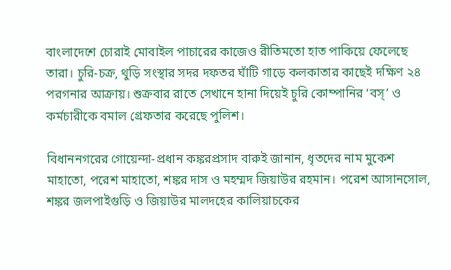বাংলাদেশে চোরাই মোবাইল পাচারের কাজেও রীতিমতো হাত পাকিয়ে ফেলেছে তারা। চুরি-চক্র, থুড়ি সংস্থার সদর দফতর ঘাঁটি গাড়ে কলকাতার কাছেই দক্ষিণ ২৪ পরগনার আক্রায়। শুক্রবার রাতে সেখানে হানা দিয়েই চুরি কোম্পানির ‘বস্’ ও কর্মচারীকে বমাল গ্রেফতার করেছে পুলিশ।

বিধাননগরের গোয়েন্দা-প্রধান কঙ্করপ্রসাদ বারুই জানান, ধৃতদের নাম মুকেশ মাহাতো, পরেশ মাহাতো, শঙ্কর দাস ও মহম্মদ জিয়াউর রহমান। পরেশ আসানসোল, শঙ্কর জলপাইগুড়ি ও জিয়াউর মালদহের কালিয়াচকের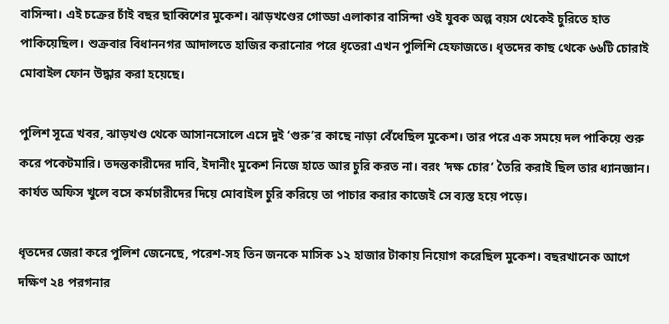বাসিন্দা। এই চক্রের চাঁই বছর ছাব্বিশের মুকেশ। ঝাড়খণ্ডের গোড্ডা এলাকার বাসিন্দা ওই যুবক অল্প বয়স থেকেই চুরিতে হাত পাকিয়েছিল। শুক্রবার বিধাননগর আদালতে হাজির করানোর পরে ধৃতেরা এখন পুলিশি হেফাজতে। ধৃতদের কাছ থেকে ৬৬টি চোরাই মোবাইল ফোন উদ্ধার করা হয়েছে।

পুলিশ সূত্রে খবর, ঝাড়খণ্ড থেকে আসানসোলে এসে দুই ‘গুরু’র কাছে নাড়া বেঁধেছিল মুকেশ। তার পরে এক সময়ে দল পাকিয়ে শুরু করে পকেটমারি। তদন্তকারীদের দাবি, ইদানীং মুকেশ নিজে হাতে আর চুরি করত না। বরং ‘দক্ষ চোর’ তৈরি করাই ছিল তার ধ্যানজ্ঞান। কার্যত অফিস খুলে বসে কর্মচারীদের দিয়ে মোবাইল চুরি করিয়ে তা পাচার করার কাজেই সে ব্যস্ত হয়ে পড়ে।

ধৃতদের জেরা করে পুলিশ জেনেছে, পরেশ-সহ তিন জনকে মাসিক ১২ হাজার টাকায় নিয়োগ করেছিল মুকেশ। বছরখানেক আগে দক্ষিণ ২৪ পরগনার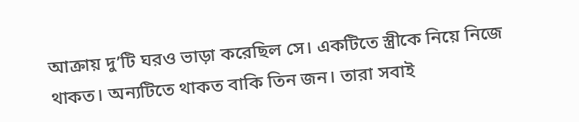আক্রায় দু’টি ঘরও ভাড়া করেছিল সে। একটিতে স্ত্রীকে নিয়ে নিজে থাকত। অন্যটিতে থাকত বাকি তিন জন। তারা সবাই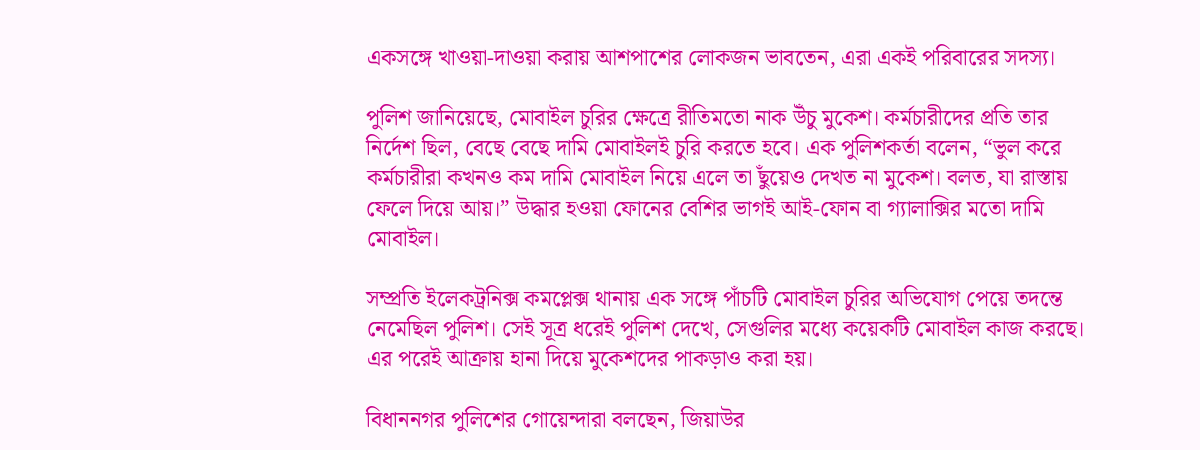একসঙ্গে খাওয়া-দাওয়া করায় আশপাশের লোকজন ভাবতেন, এরা একই পরিবারের সদস্য।

পুলিশ জানিয়েছে, মোবাইল চুরির ক্ষেত্রে রীতিমতো নাক উঁচু মুকেশ। কর্মচারীদের প্রতি তার নির্দেশ ছিল, বেছে বেছে দামি মোবাইলই চুরি করতে হবে। এক পুলিশকর্তা বলেন, “ভুল করে কর্মচারীরা কখনও কম দামি মোবাইল নিয়ে এলে তা ছুঁয়েও দেখত না মুকেশ। বলত, যা রাস্তায় ফেলে দিয়ে আয়।” উদ্ধার হওয়া ফোনের বেশির ভাগই আই-ফোন বা গ্যালাক্সির মতো দামি মোবাইল।

সম্প্রতি ইলেকট্রনিক্স কমপ্লেক্স থানায় এক সঙ্গে পাঁচটি মোবাইল চুরির অভিযোগ পেয়ে তদন্তে নেমেছিল পুলিশ। সেই সূত্র ধরেই পুলিশ দেখে, সেগুলির মধ্যে কয়েকটি মোবাইল কাজ করছে। এর পরেই আক্রায় হানা দিয়ে মুকেশদের পাকড়াও করা হয়।

বিধাননগর পুলিশের গোয়েন্দারা বলছেন, জিয়াউর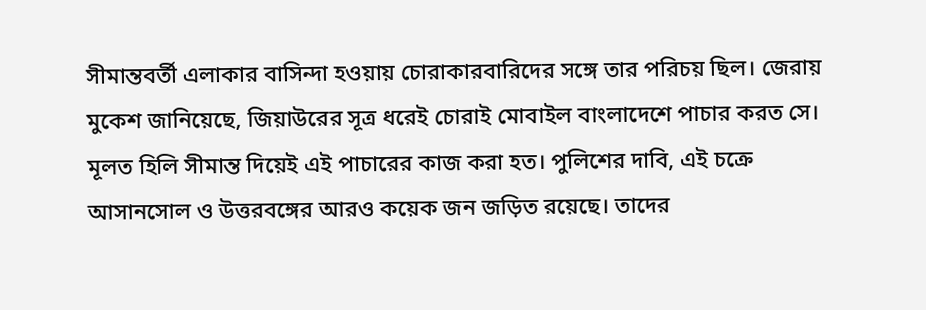সীমান্তবর্তী এলাকার বাসিন্দা হওয়ায় চোরাকারবারিদের সঙ্গে তার পরিচয় ছিল। জেরায় মুকেশ জানিয়েছে, জিয়াউরের সূত্র ধরেই চোরাই মোবাইল বাংলাদেশে পাচার করত সে। মূলত হিলি সীমান্ত দিয়েই এই পাচারের কাজ করা হত। পুলিশের দাবি, এই চক্রে আসানসোল ও উত্তরবঙ্গের আরও কয়েক জন জড়িত রয়েছে। তাদের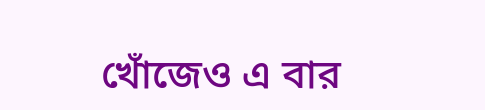খোঁজেও এ বার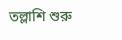তল্লাশি শুরু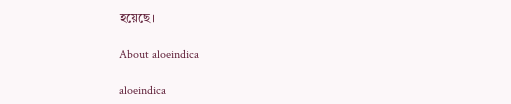হয়েছে।

About aloeindica

aloeindica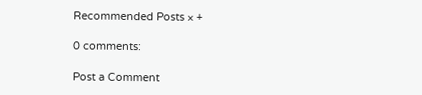Recommended Posts × +

0 comments:

Post a Comment